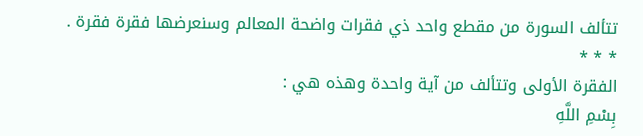تتألف السورة من مقطع واحد ذي فقرات واضحة المعالم وسنعرضها فقرة فقرة .
* * *
الفقرة الأولى وتتألف من آية واحدة وهذه هي :
بِسْمِ اللَّهِ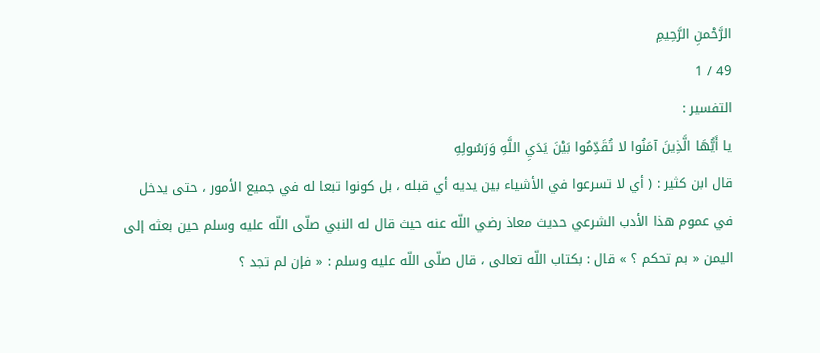الرَّحْمنِ الرَّحِيمِ
49 / 1
التفسير :
يا أَيُّهَا الَّذِينَ آمَنُوا لا تُقَدِّمُوا بَيْنَ يَدَيِ اللَّهِ وَرَسُولِهِ
قال ابن كثير : ( أي لا تسرعوا في الأشياء بين يديه أي قبله ، بل كونوا تبعا له في جميع الأمور ، حتى يدخل في عموم هذا الأدب الشرعي حديث معاذ رضي اللّه عنه حيث قال له النبي صلّى اللّه عليه وسلم حين بعثه إلى اليمن « بم تحكم ؟ » قال : بكتاب اللّه تعالى ، قال صلّى اللّه عليه وسلم : « فإن لم تجد ؟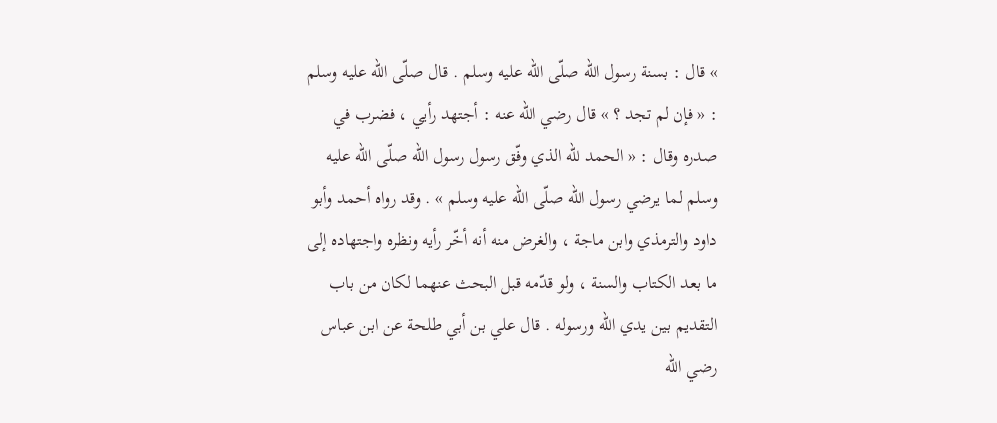» قال : بسنة رسول اللّه صلّى اللّه عليه وسلم . قال صلّى اللّه عليه وسلم : « فإن لم تجد ؟ » قال رضي اللّه عنه : أجتهد رأيي ، فضرب في صدره وقال : « الحمد للّه الذي وفّق رسول رسول اللّه صلّى اللّه عليه وسلم لما يرضي رسول اللّه صلّى اللّه عليه وسلم » . وقد رواه أحمد وأبو داود والترمذي وابن ماجة ، والغرض منه أنه أخّر رأيه ونظره واجتهاده إلى ما بعد الكتاب والسنة ، ولو قدّمه قبل البحث عنهما لكان من باب التقديم بين يدي اللّه ورسوله . قال علي بن أبي طلحة عن ابن عباس رضي اللّه